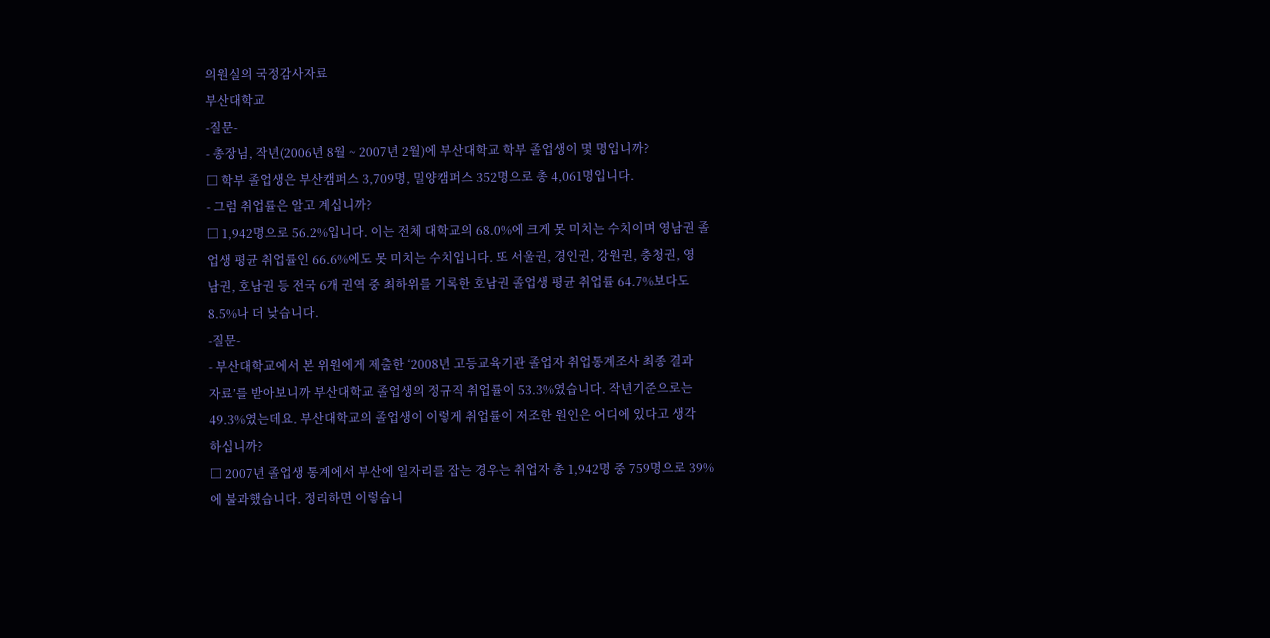의원실의 국정감사자료
부산대학교
-질문-
- 총장님, 작년(2006년 8월 ~ 2007년 2월)에 부산대학교 학부 졸업생이 몇 명입니까?
□ 학부 졸업생은 부산캠퍼스 3,709명, 밀양캠퍼스 352명으로 총 4,061명입니다.
- 그럼 취업률은 알고 계십니까?
□ 1,942명으로 56.2%입니다. 이는 전체 대학교의 68.0%에 크게 못 미치는 수치이며 영남권 졸
업생 평균 취업률인 66.6%에도 못 미치는 수치입니다. 또 서울권, 경인권, 강원권, 충청권, 영
남권, 호남권 등 전국 6개 권역 중 최하위를 기록한 호남권 졸업생 평균 취업률 64.7%보다도
8.5%나 더 낮습니다.
-질문-
- 부산대학교에서 본 위원에게 제출한 ‘2008년 고등교육기관 졸업자 취업통계조사 최종 결과
자료’를 받아보니까 부산대학교 졸업생의 정규직 취업률이 53.3%였습니다. 작년기준으로는
49.3%였는데요. 부산대학교의 졸업생이 이렇게 취업률이 저조한 원인은 어디에 있다고 생각
하십니까?
□ 2007년 졸업생 통계에서 부산에 일자리를 잡는 경우는 취업자 총 1,942명 중 759명으로 39%
에 불과했습니다. 정리하면 이렇습니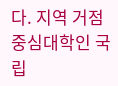다. 지역 거점중심대학인 국립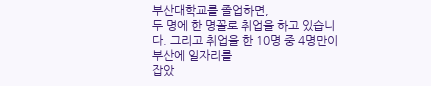부산대학교를 졸업하면,
두 명에 한 명꼴로 취업을 하고 있습니다. 그리고 취업을 한 10명 중 4명만이 부산에 일자리를
잡았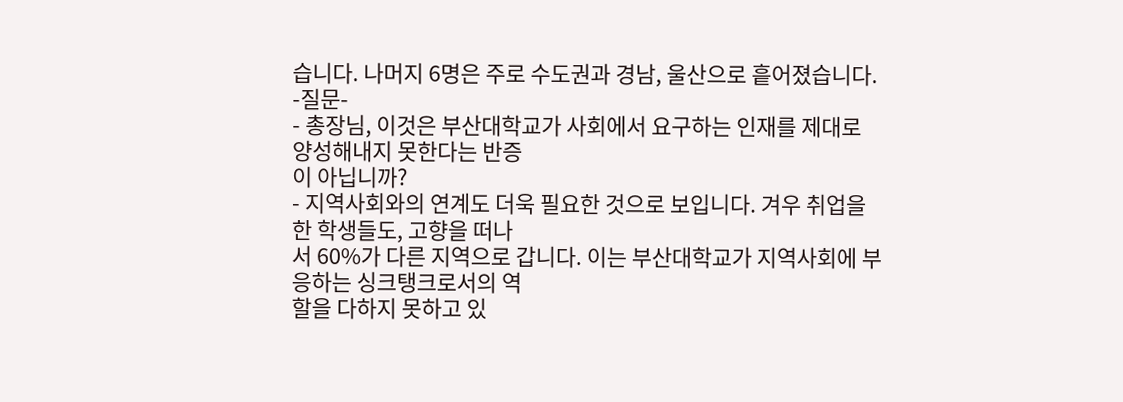습니다. 나머지 6명은 주로 수도권과 경남, 울산으로 흩어졌습니다.
-질문-
- 총장님, 이것은 부산대학교가 사회에서 요구하는 인재를 제대로 양성해내지 못한다는 반증
이 아닙니까?
- 지역사회와의 연계도 더욱 필요한 것으로 보입니다. 겨우 취업을 한 학생들도, 고향을 떠나
서 60%가 다른 지역으로 갑니다. 이는 부산대학교가 지역사회에 부응하는 싱크탱크로서의 역
할을 다하지 못하고 있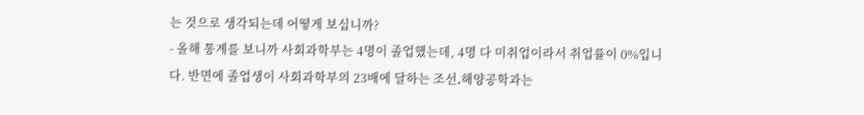는 것으로 생각되는데 어떻게 보십니까?
- 올해 통계를 보니까 사회과학부는 4명이 졸업했는데, 4명 다 미취업이라서 취업률이 0%입니
다. 반면에 졸업생이 사회과학부의 23배에 달하는 조선․해양공학과는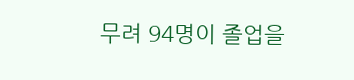무려 94명이 졸업을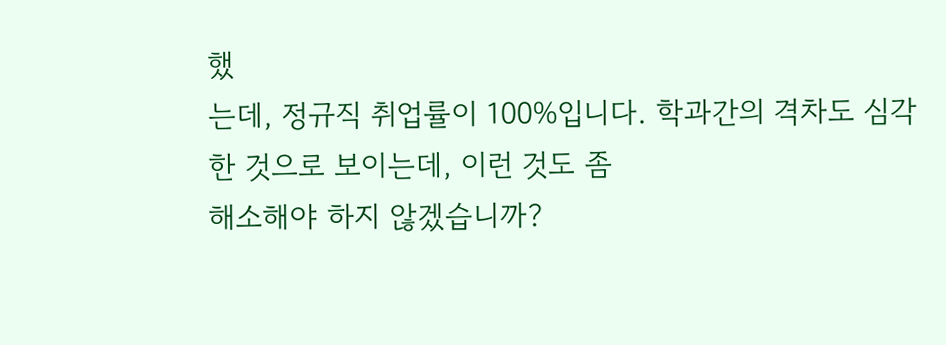했
는데, 정규직 취업률이 100%입니다. 학과간의 격차도 심각한 것으로 보이는데, 이런 것도 좀
해소해야 하지 않겠습니까?